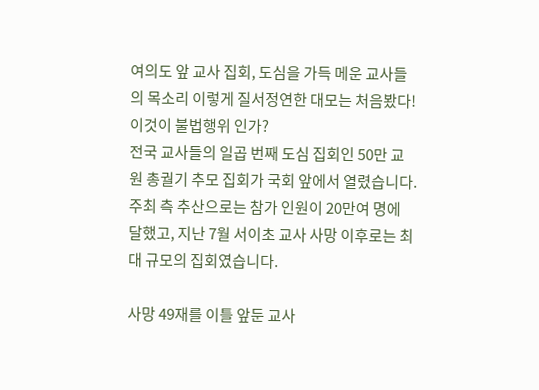여의도 앞 교사 집회, 도심을 가득 메운 교사들의 목소리 이렇게 질서정연한 대모는 처음봤다! 이것이 불법행위 인가?
전국 교사들의 일곱 번째 도심 집회인 50만 교원 총궐기 추모 집회가 국회 앞에서 열렸습니다. 주최 측 추산으로는 참가 인원이 20만여 명에 달했고, 지난 7월 서이초 교사 사망 이후로는 최대 규모의 집회였습니다.

사망 49재를 이틀 앞둔 교사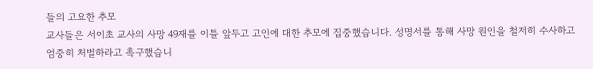들의 고요한 추모
교사들은 서이초 교사의 사망 49재를 이틀 앞두고 고인에 대한 추모에 집중했습니다. 성명서를 통해 사망 원인을 철저히 수사하고 엄중히 처벌하라고 촉구했습니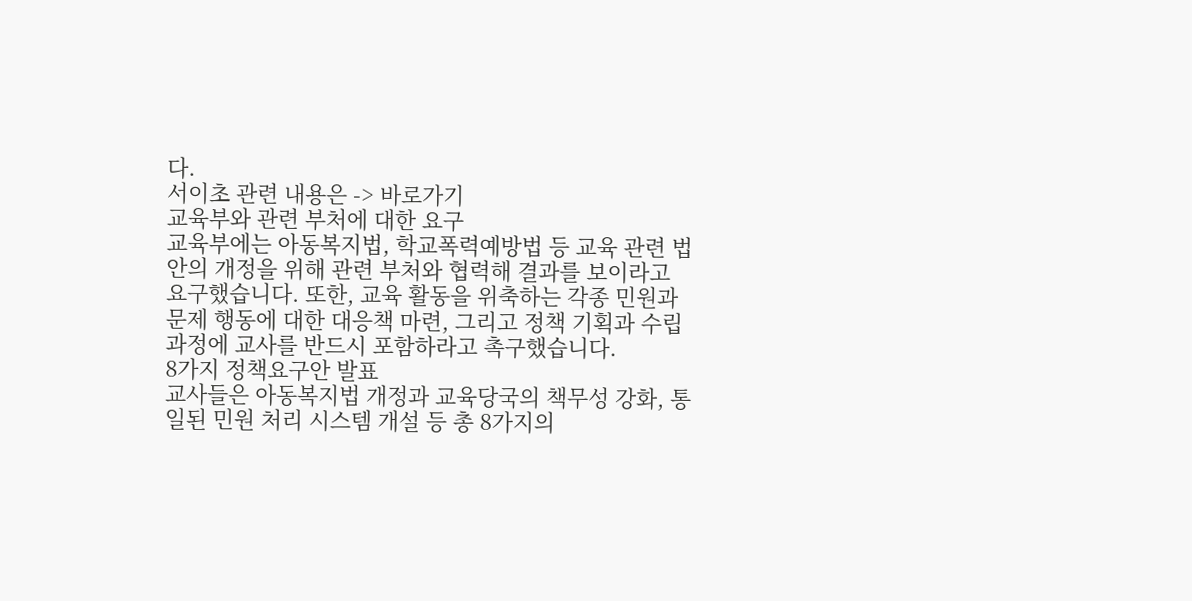다.
서이초 관련 내용은 -> 바로가기
교육부와 관련 부처에 대한 요구
교육부에는 아동복지법, 학교폭력예방법 등 교육 관련 법안의 개정을 위해 관련 부처와 협력해 결과를 보이라고 요구했습니다. 또한, 교육 활동을 위축하는 각종 민원과 문제 행동에 대한 대응책 마련, 그리고 정책 기획과 수립 과정에 교사를 반드시 포함하라고 촉구했습니다.
8가지 정책요구안 발표
교사들은 아동복지법 개정과 교육당국의 책무성 강화, 통일된 민원 처리 시스템 개설 등 총 8가지의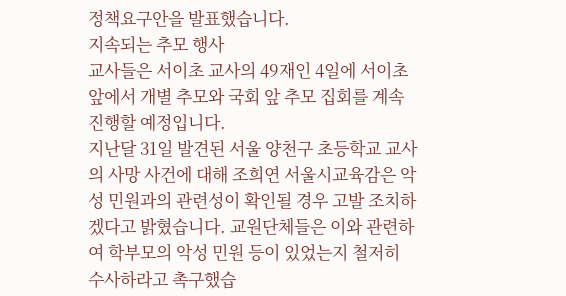정책요구안을 발표했습니다.
지속되는 추모 행사
교사들은 서이초 교사의 49재인 4일에 서이초 앞에서 개별 추모와 국회 앞 추모 집회를 계속 진행할 예정입니다.
지난달 31일 발견된 서울 양천구 초등학교 교사의 사망 사건에 대해 조희연 서울시교육감은 악성 민원과의 관련성이 확인될 경우 고발 조치하겠다고 밝혔습니다. 교원단체들은 이와 관련하여 학부모의 악성 민원 등이 있었는지 철저히 수사하라고 촉구했습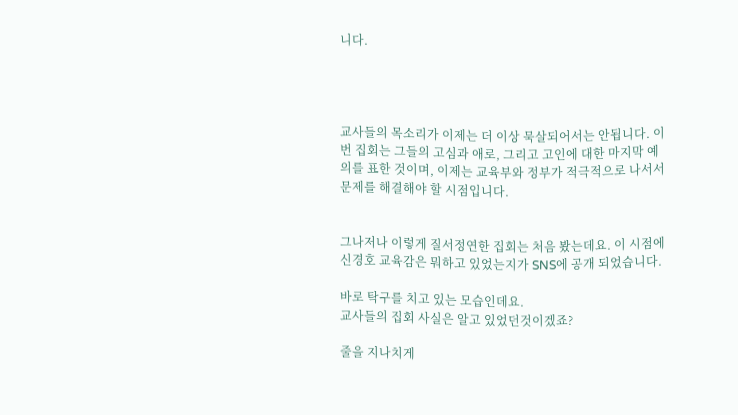니다.




교사들의 목소리가 이제는 더 이상 묵살되어서는 안됩니다. 이번 집회는 그들의 고심과 애로, 그리고 고인에 대한 마지막 예의를 표한 것이며, 이제는 교육부와 정부가 적극적으로 나서서 문제를 해결해야 할 시점입니다.


그나저나 이렇게 질서정연한 집회는 처음 봤는데요. 이 시점에 신경호 교육감은 뭐하고 있었는지가 SNS에 공개 되었습니다.

바로 탁구를 치고 있는 모습인데요.
교사들의 집회 사실은 알고 있었던것이겠죠?

줄을 지나치게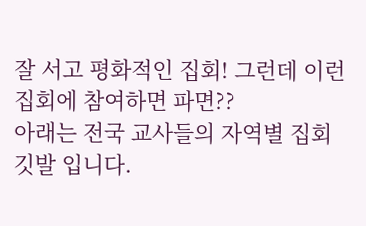잘 서고 평화적인 집회! 그런데 이런 집회에 참여하면 파면??
아래는 전국 교사들의 자역별 집회 깃발 입니다.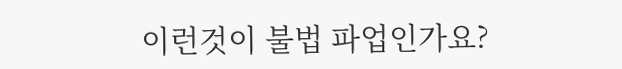이런것이 불법 파업인가요?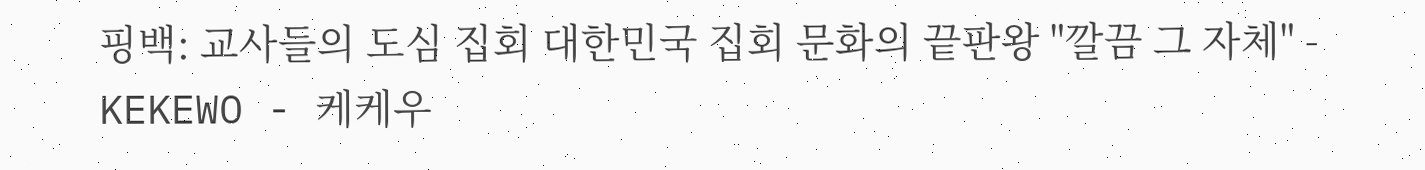핑백: 교사들의 도심 집회 대한민국 집회 문화의 끝판왕 "깔끔 그 자체" - KEKEWO - 케케우